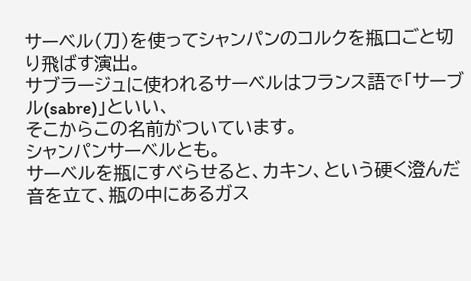サーベル(刀)を使ってシャンパンのコルクを瓶口ごと切り飛ばす演出。
サブラージュに使われるサーベルはフランス語で「サーブル(sabre)」といい、
そこからこの名前がついています。
シャンパンサーベルとも。
サーベルを瓶にすべらせると、カキン、という硬く澄んだ音を立て、瓶の中にあるガス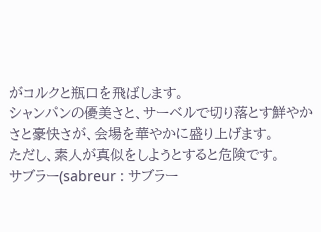がコルクと瓶口を飛ばします。
シャンパンの優美さと、サーベルで切り落とす鮮やかさと豪快さが、会場を華やかに盛り上げます。
ただし、素人が真似をしようとすると危険です。
サブラー(sabreur : サブラー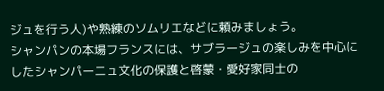ジュを行う人)や熟練のソムリエなどに頼みましょう。
シャンパンの本場フランスには、サブラージュの楽しみを中心にしたシャンパーニュ文化の保護と啓蒙・愛好家同士の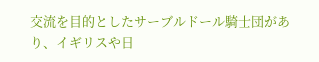交流を目的としたサーブルドール騎士団があり、イギリスや日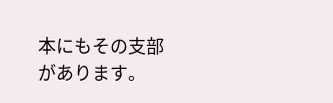本にもその支部があります。